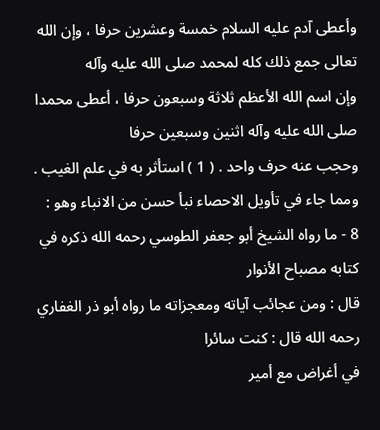وأعطى آدم عليه السلام خمسة وعشرين حرفا ، وإن الله تعالى جمع ذلك كله لمحمد صلى الله عليه وآله
وإن اسم الله الأعظم ثلاثة وسبعون حرفا ، أعطى محمدا صلى الله عليه وآله اثنين وسبعين حرفا
وحجب عنه حرف واحد . ( 1 ) استأثر به في علم الغيب .
ومما جاء في تأويل الاحصاء نبأ حسن من الانباء وهو :
8 - ما رواه الشيخ أبو جعفر الطوسي رحمه الله ذكره في كتابه مصباح الأنوار
قال : ومن عجائب آياته ومعجزاته ما رواه أبو ذر الغفاري رحمه الله قال : كنت سائرا
في أغراض مع أمير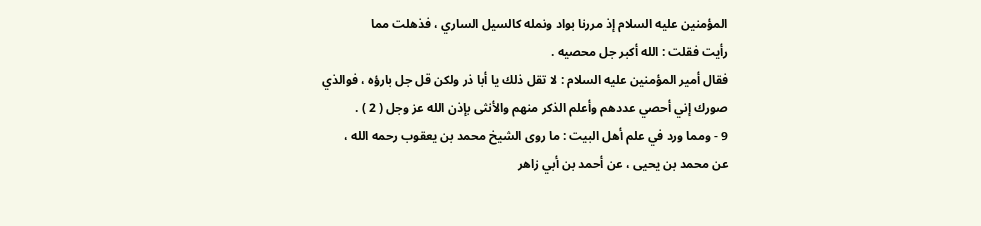المؤمنين عليه السلام إذ مررنا بواد ونمله كالسيل الساري ، فذهلت مما
رأيت فقلت : الله أكبر جل محصيه .
فقال أمير المؤمنين عليه السلام : لا تقل ذلك يا أبا ذر ولكن قل جل بارؤه ، فوالذي
صورك إني أحصي عددهم وأعلم الذكر منهم والأنثى بإذن الله عز وجل ( 2 ) .
9 - ومما ورد في علم أهل البيت : ما روى الشيخ محمد بن يعقوب رحمه الله ،
عن محمد بن يحيى ، عن أحمد بن أبي زاهر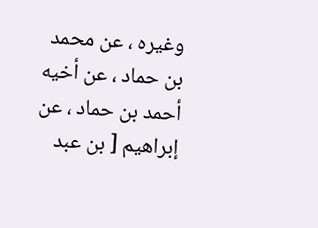وغيره ، عن محمد بن حماد ، عن أخيه
أحمد بن حماد ، عن إبراهيم [ بن عبد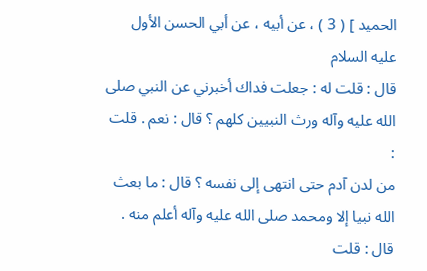الحميد ] ( 3 ) ، عن أبيه ، عن أبي الحسن الأول عليه السلام
قال : قلت له : جعلت فداك أخبرني عن النبي صلى الله عليه وآله ورث النبيين كلهم ؟ قال : نعم . قلت :
من لدن آدم حتى انتهى إلى نفسه ؟ قال : ما بعث الله نبيا إلا ومحمد صلى الله عليه وآله أعلم منه .
قال : قلت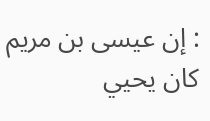: إن عيسى بن مريم كان يحيي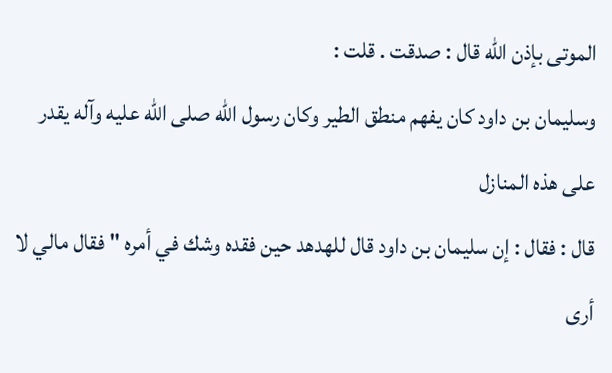الموتى بإذن الله قال : صدقت . قلت :
وسليمان بن داود كان يفهم منطق الطير وكان رسول الله صلى الله عليه وآله يقدر على هذه المنازل
قال : فقال : إن سليمان بن داود قال للهدهد حين فقده وشك في أمره " فقال مالي لا
أرى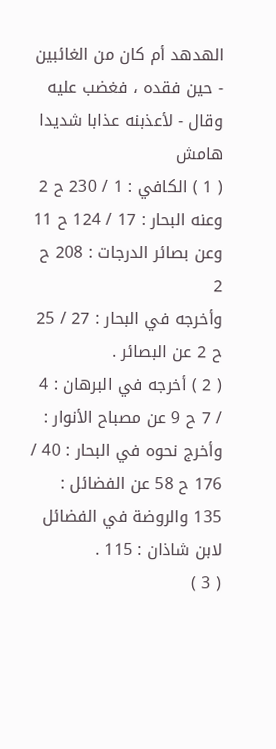الهدهد أم كان من الغائبين - حين فقده ، فغضب عليه وقال - لأعذبنه عذابا شديدا
هامش
( 1 ) الكافي : 1 / 230 ح 2 وعنه البحار : 17 / 124 ح 11 وعن بصائر الدرجات : 208 ح 2
وأخرجه في البحار : 27 / 25 ح 2 عن البصائر .
( 2 ) أخرجه في البرهان : 4 / 7 ح 9 عن مصباح الأنوار : وأخرج نحوه في البحار : 40 /
176 ح 58 عن الفضائل : 135 والروضة في الفضائل لابن شاذان : 115 .
( 3 )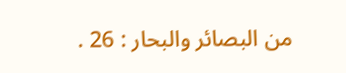من البصائر والبحار : 26 .